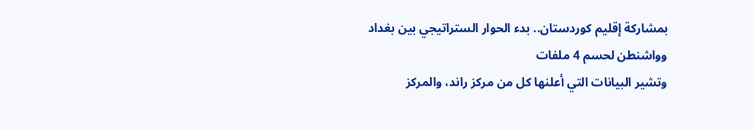بمشاركة إقليم كوردستان.. بدء الحوار الستراتيجي بين بغداد وواشنطن لحسم 4 ملفات
وتشير البيانات التي أعلنها كل من مركز راند، والمركز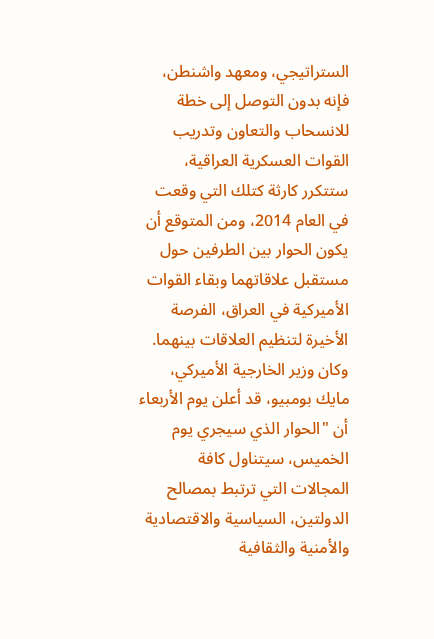الستراتيجي، ومعهد واشنطن، فإنه بدون التوصل إلى خطة للانسحاب والتعاون وتدريب القوات العسكرية العراقية، ستتكرر كارثة كتلك التي وقعت في العام 2014، ومن المتوقع أن يكون الحوار بين الطرفين حول مستقبل علاقاتهما وبقاء القوات الأميركية في العراق، الفرصة الأخيرة لتنظيم العلاقات بينهما.
وكان وزير الخارجية الأميركي، مايك بومبيو، قد أعلن يوم الأربعاء أن "الحوار الذي سيجري يوم الخميس، سيتناول كافة المجالات التي ترتبط بمصالح الدولتين، السياسية والاقتصادية والأمنية والثقافية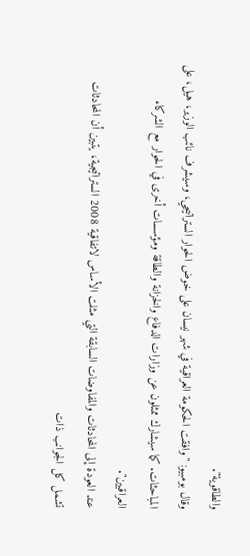والطاقوية".
وقال بومبيو: "وافقت الحكومة العراقية في شهر نيسان على خوض الحوار الستراتيجي، وسيشرف نائب الوزير، هيل، على المباحثات. كما سيشارك ممثلون عن وزارات الدفاع والخزانة والطاقة ومؤسسات أخرى في الحوار مع الشركاء العراقيين".
عند العودة إلى المحادثات والمفاوضات السابقة التي مثلت الأساس لاتفاقية 2008 الستراتيجية، يتبين أن المحادثات تشمل كل الجوانب ذات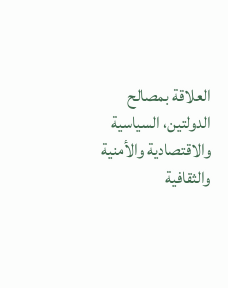العلاقة بمصالح الدولتين، السياسية والاقتصادية والأمنية والثقافية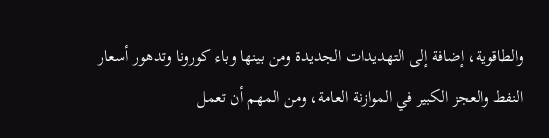والطاقوية، إضافة إلى التهديدات الجديدة ومن بينها وباء كورونا وتدهور أسعار النفط والعجز الكبير في الموازنة العامة، ومن المهم أن تعمل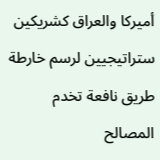أميركا والعراق كشريكين ستراتيجيين لرسم خارطة طريق نافعة تخدم المصالح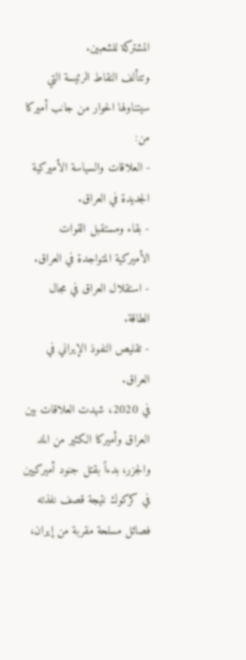المشتركة للشعبين.
وتتألف النقاط الرئيسة التي سيتناولها الحوار من جانب أميركا من:
- العلاقات والسياسة الأميركية الجديدة في العراق.
- بقاء ومستقبل القوات الأميركية المتواجدة في العراق.
- استقلال العراق في مجال الطاقة.
- تقليص النفوذ الإيراني في العراق.
في 2020، شهدت العلاقات بين العراق وأميركا الكثير من المد والجزر، بدءاً بقتل جنود أميركيين في كركوك نتيجة قصف نفذته فصائل مسلحة مقربة من إيران،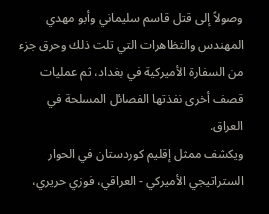وصولاً إلى قتل قاسم سليماني وأبو مهدي المهندس والتظاهرات التي تلت ذلك وحرق جزء من السفارة الأميركية في بغداد، ثم عمليات قصف أخرى نفذتها الفصائل المسلحة في العراق.
ويكشف ممثل إقليم كوردستان في الحوار الستراتيجي الأميركي - العراقي، فوزي حريري،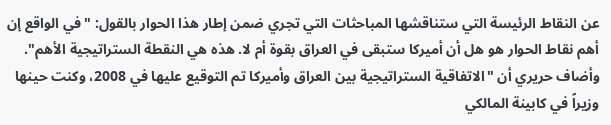عن النقاط الرئيسة التي ستناقشها المباحثات التي تجري ضمن إطار هذا الحوار بالقول: "في الواقع إن أهم نقاط الحوار هو هل أن أميركا ستبقى في العراق بقوة أم لا. هذه هي النقطة الستراتيجية الأهم".
وأضاف حريري أن "الاتفاقية الستراتيجية بين العراق وأميركا تم التوقيع عليها في 2008، وكنت حينها وزيراً في كابينة المالكي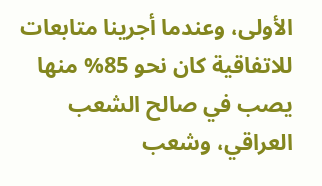الأولى، وعندما أجرينا متابعات للاتفاقية كان نحو 85% منها يصب في صالح الشعب العراقي، وشعب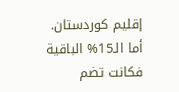إقليم كوردستان. أما الـ15% الباقية فكانت تضم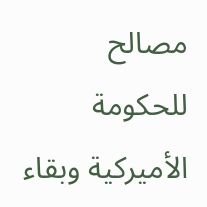مصالح للحكومة الأميركية وبقاء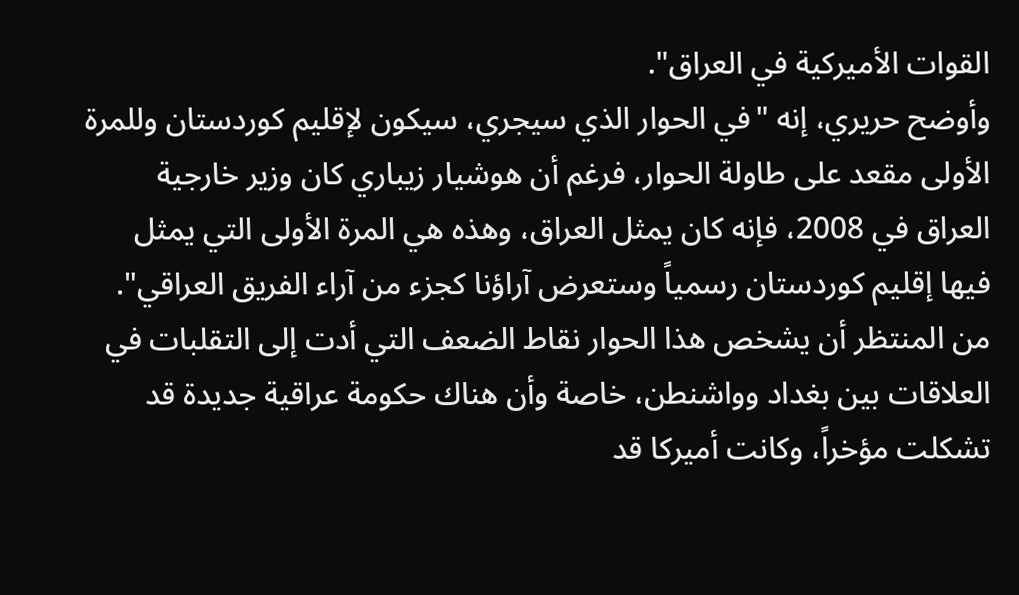القوات الأميركية في العراق".
وأوضح حريري، إنه "في الحوار الذي سيجري، سيكون لإقليم كوردستان وللمرة الأولى مقعد على طاولة الحوار، فرغم أن هوشيار زيباري كان وزير خارجية العراق في 2008، فإنه كان يمثل العراق، وهذه هي المرة الأولى التي يمثل فيها إقليم كوردستان رسمياً وستعرض آراؤنا كجزء من آراء الفريق العراقي".
من المنتظر أن يشخص هذا الحوار نقاط الضعف التي أدت إلى التقلبات في العلاقات بين بغداد وواشنطن، خاصة وأن هناك حكومة عراقية جديدة قد تشكلت مؤخراً، وكانت أميركا قد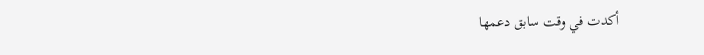أكدت في وقت سابق دعمها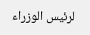لرئيس الوزراء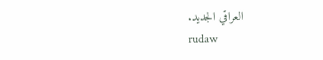العراقي الجديد.
rudaw